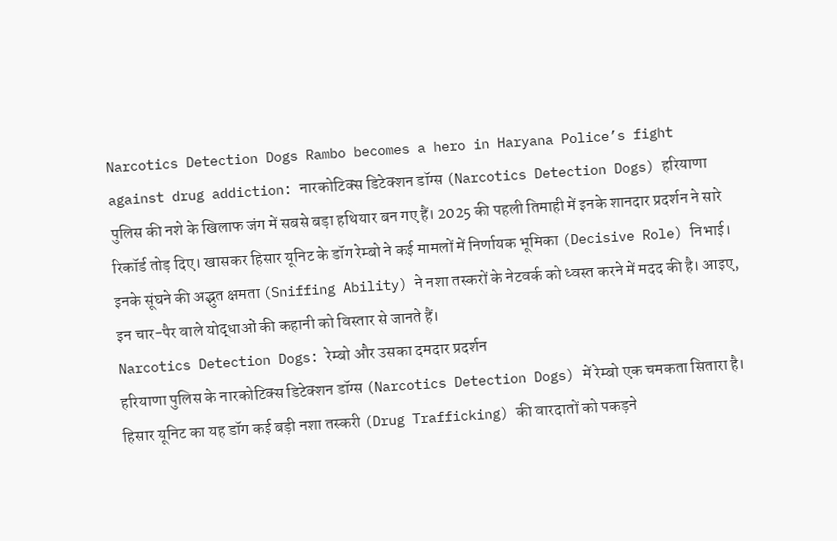Narcotics Detection Dogs Rambo becomes a hero in Haryana Police’s fight against drug addiction: नारकोटिक्स डिटेक्शन डॉग्स (Narcotics Detection Dogs) हरियाणा पुलिस की नशे के खिलाफ जंग में सबसे बड़ा हथियार बन गए हैं। 2025 की पहली तिमाही में इनके शानदार प्रदर्शन ने सारे रिकॉर्ड तोड़ दिए। खासकर हिसार यूनिट के डॉग रेम्बो ने कई मामलों में निर्णायक भूमिका (Decisive Role) निभाई। इनके सूंघने की अद्भुत क्षमता (Sniffing Ability) ने नशा तस्करों के नेटवर्क को ध्वस्त करने में मदद की है। आइए, इन चार-पैर वाले योद्धाओं की कहानी को विस्तार से जानते हैं।
Narcotics Detection Dogs: रेम्बो और उसका दमदार प्रदर्शन
हरियाणा पुलिस के नारकोटिक्स डिटेक्शन डॉग्स (Narcotics Detection Dogs) में रेम्बो एक चमकता सितारा है। हिसार यूनिट का यह डॉग कई बड़ी नशा तस्करी (Drug Trafficking) की वारदातों को पकड़ने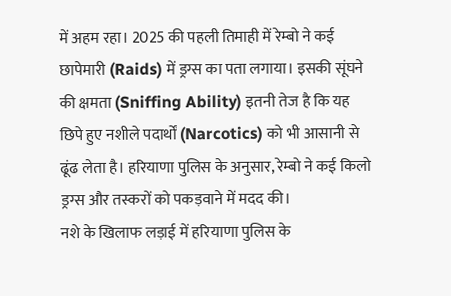में अहम रहा। 2025 की पहली तिमाही में रेम्बो ने कई छापेमारी (Raids) में ड्रग्स का पता लगाया। इसकी सूंघने की क्षमता (Sniffing Ability) इतनी तेज है कि यह छिपे हुए नशीले पदार्थों (Narcotics) को भी आसानी से ढूंढ लेता है। हरियाणा पुलिस के अनुसार, रेम्बो ने कई किलो ड्रग्स और तस्करों को पकड़वाने में मदद की।
नशे के खिलाफ लड़ाई में हरियाणा पुलिस के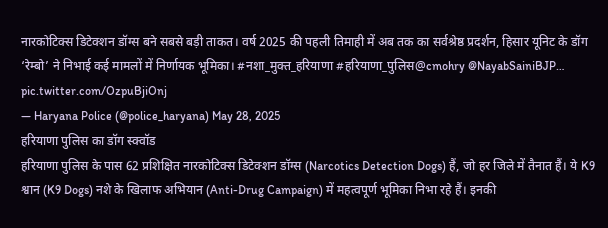नारकोटिक्स डिटेक्शन डॉग्स बने सबसे बड़ी ताकत। वर्ष 2025 की पहली तिमाही में अब तक का सर्वश्रेष्ठ प्रदर्शन, हिसार यूनिट के डॉग ‘रेम्बो’ ने निभाई कई मामलों में निर्णायक भूमिका। #नशा_मुक्त_हरियाणा #हरियाणा_पुलिस@cmohry @NayabSainiBJP… pic.twitter.com/OzpuBjiOnj
— Haryana Police (@police_haryana) May 28, 2025
हरियाणा पुलिस का डॉग स्क्वॉड
हरियाणा पुलिस के पास 62 प्रशिक्षित नारकोटिक्स डिटेक्शन डॉग्स (Narcotics Detection Dogs) हैं, जो हर जिले में तैनात हैं। ये K9 श्वान (K9 Dogs) नशे के खिलाफ अभियान (Anti-Drug Campaign) में महत्वपूर्ण भूमिका निभा रहे हैं। इनकी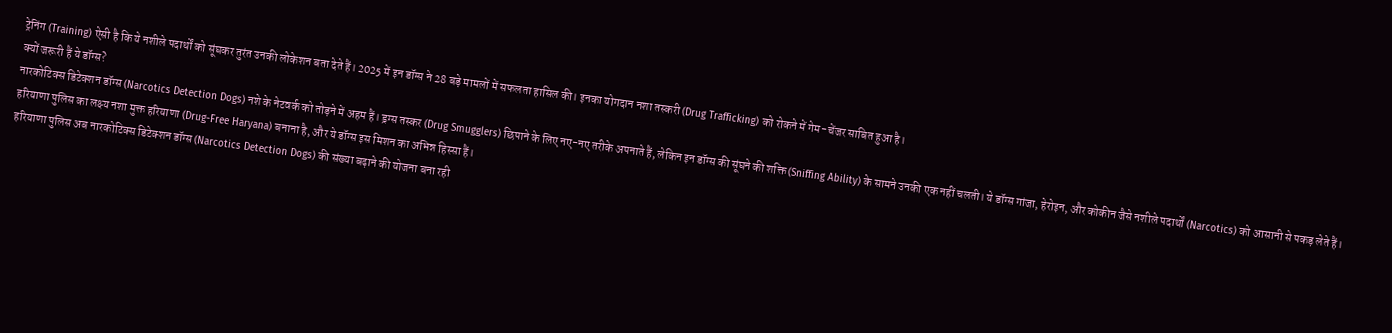ट्रेनिंग (Training) ऐसी है कि ये नशीले पदार्थों को सूंघकर तुरंत उनकी लोकेशन बता देते हैं। 2025 में इन डॉग्स ने 28 बड़े मामलों में सफलता हासिल की। इनका योगदान नशा तस्करी (Drug Trafficking) को रोकने में गेम-चेंजर साबित हुआ है।
क्यों जरूरी हैं ये डॉग्स?
नारकोटिक्स डिटेक्शन डॉग्स (Narcotics Detection Dogs) नशे के नेटवर्क को तोड़ने में अहम हैं। ड्रग्स तस्कर (Drug Smugglers) छिपाने के लिए नए-नए तरीके अपनाते हैं, लेकिन इन डॉग्स की सूंघने की शक्ति (Sniffing Ability) के सामने उनकी एक नहीं चलती। ये डॉग्स गांजा, हेरोइन, और कोकीन जैसे नशीले पदार्थों (Narcotics) को आसानी से पकड़ लेते हैं। हरियाणा पुलिस का लक्ष्य नशा मुक्त हरियाणा (Drug-Free Haryana) बनाना है, और ये डॉग्स इस मिशन का अभिन्न हिस्सा हैं।
हरियाणा पुलिस अब नारकोटिक्स डिटेक्शन डॉग्स (Narcotics Detection Dogs) की संख्या बढ़ाने की योजना बना रही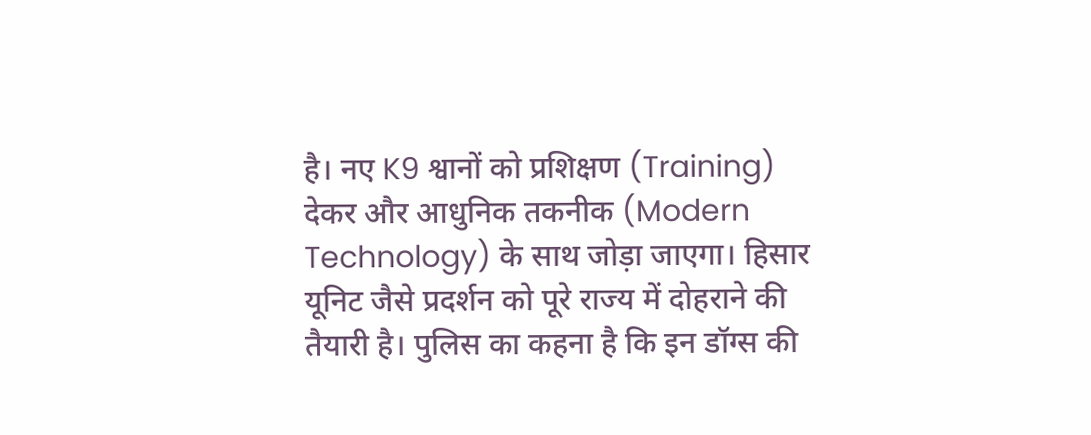है। नए K9 श्वानों को प्रशिक्षण (Training) देकर और आधुनिक तकनीक (Modern Technology) के साथ जोड़ा जाएगा। हिसार यूनिट जैसे प्रदर्शन को पूरे राज्य में दोहराने की तैयारी है। पुलिस का कहना है कि इन डॉग्स की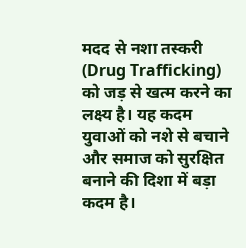मदद से नशा तस्करी (Drug Trafficking) को जड़ से खत्म करने का लक्ष्य है। यह कदम युवाओं को नशे से बचाने और समाज को सुरक्षित बनाने की दिशा में बड़ा कदम है।